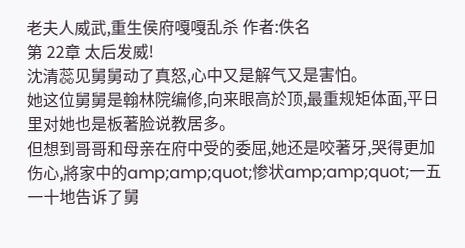老夫人威武,重生侯府嘎嘎乱杀 作者:佚名
第 22章 太后发威!
沈清蕊见舅舅动了真怒,心中又是解气又是害怕。
她这位舅舅是翰林院编修,向来眼高於顶,最重规矩体面,平日里对她也是板著脸说教居多。
但想到哥哥和母亲在府中受的委屈,她还是咬著牙,哭得更加伤心,將家中的amp;amp;quot;惨状amp;amp;quot;一五一十地告诉了舅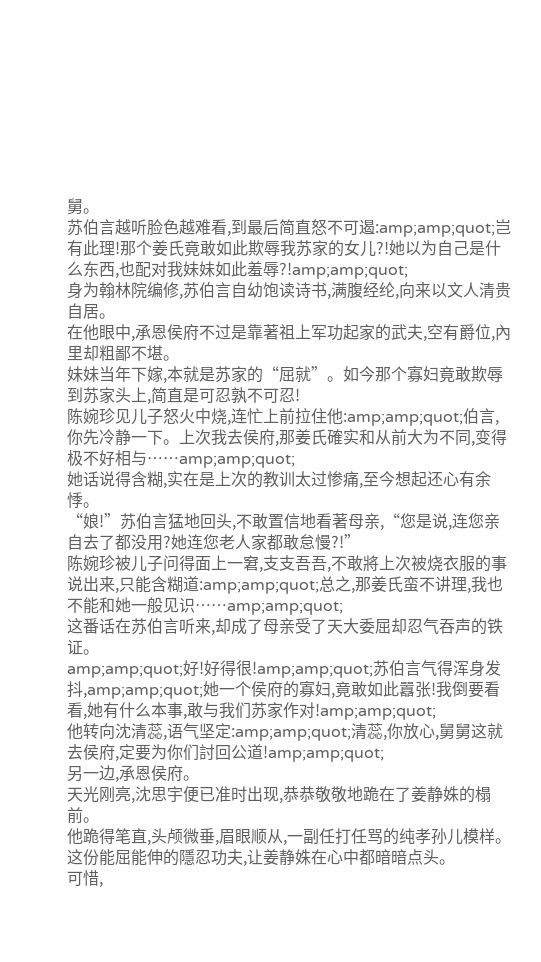舅。
苏伯言越听脸色越难看,到最后简直怒不可遏:amp;amp;quot;岂有此理!那个姜氏竟敢如此欺辱我苏家的女儿?!她以为自己是什么东西,也配对我妹妹如此羞辱?!amp;amp;quot;
身为翰林院编修,苏伯言自幼饱读诗书,满腹经纶,向来以文人清贵自居。
在他眼中,承恩侯府不过是靠著祖上军功起家的武夫,空有爵位,內里却粗鄙不堪。
妹妹当年下嫁,本就是苏家的“屈就”。如今那个寡妇竟敢欺辱到苏家头上,简直是可忍孰不可忍!
陈婉珍见儿子怒火中烧,连忙上前拉住他:amp;amp;quot;伯言,你先冷静一下。上次我去侯府,那姜氏確实和从前大为不同,变得极不好相与……amp;amp;quot;
她话说得含糊,实在是上次的教训太过惨痛,至今想起还心有余悸。
“娘!”苏伯言猛地回头,不敢置信地看著母亲,“您是说,连您亲自去了都没用?她连您老人家都敢怠慢?!”
陈婉珍被儿子问得面上一窘,支支吾吾,不敢將上次被烧衣服的事说出来,只能含糊道:amp;amp;quot;总之,那姜氏蛮不讲理,我也不能和她一般见识……amp;amp;quot;
这番话在苏伯言听来,却成了母亲受了天大委屈却忍气吞声的铁证。
amp;amp;quot;好!好得很!amp;amp;quot;苏伯言气得浑身发抖,amp;amp;quot;她一个侯府的寡妇,竟敢如此囂张!我倒要看看,她有什么本事,敢与我们苏家作对!amp;amp;quot;
他转向沈清蕊,语气坚定:amp;amp;quot;清蕊,你放心,舅舅这就去侯府,定要为你们討回公道!amp;amp;quot;
另一边,承恩侯府。
天光刚亮,沈思宇便已准时出现,恭恭敬敬地跪在了姜静姝的榻前。
他跪得笔直,头颅微垂,眉眼顺从,一副任打任骂的纯孝孙儿模样。这份能屈能伸的隱忍功夫,让姜静姝在心中都暗暗点头。
可惜,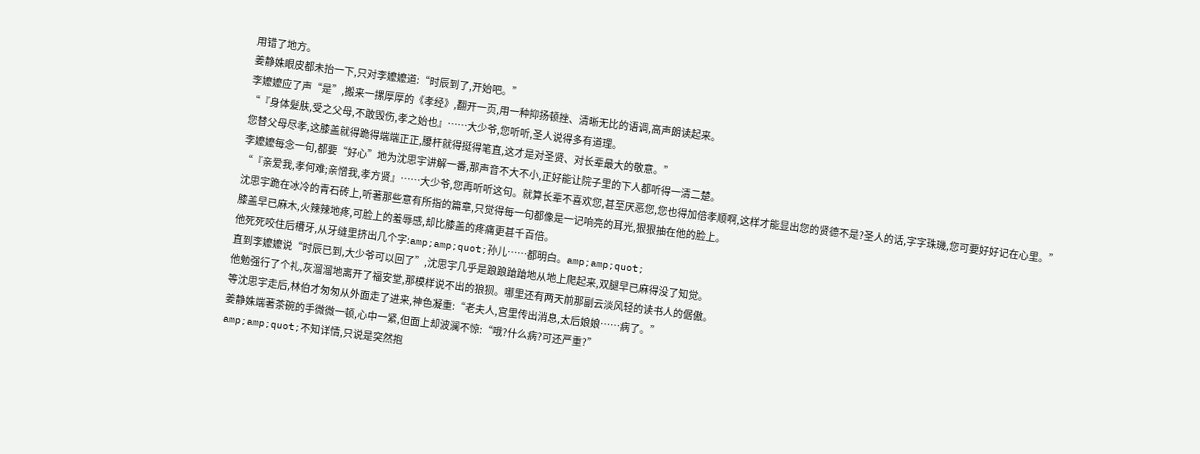用错了地方。
姜静姝眼皮都未抬一下,只对李嬤嬤道:“时辰到了,开始吧。”
李嬤嬤应了声“是”,搬来一摞厚厚的《孝经》,翻开一页,用一种抑扬顿挫、清晰无比的语调,高声朗读起来。
“『身体髮肤,受之父母,不敢毁伤,孝之始也』……大少爷,您听听,圣人说得多有道理。
您替父母尽孝,这膝盖就得跪得端端正正,腰杆就得挺得笔直,这才是对圣贤、对长辈最大的敬意。”
李嬤嬤每念一句,都要“好心”地为沈思宇讲解一番,那声音不大不小,正好能让院子里的下人都听得一清二楚。
“『亲爱我,孝何难;亲憎我,孝方贤』……大少爷,您再听听这句。就算长辈不喜欢您,甚至厌恶您,您也得加倍孝顺啊,这样才能显出您的贤德不是?圣人的话,字字珠璣,您可要好好记在心里。”
沈思宇跪在冰冷的青石砖上,听著那些意有所指的篇章,只觉得每一句都像是一记响亮的耳光,狠狠抽在他的脸上。
膝盖早已麻木,火辣辣地疼,可脸上的羞辱感,却比膝盖的疼痛更甚千百倍。
他死死咬住后槽牙,从牙缝里挤出几个字:amp;amp;quot;孙儿……都明白。amp;amp;quot;
直到李嬤嬤说“时辰已到,大少爷可以回了”,沈思宇几乎是踉踉蹌蹌地从地上爬起来,双腿早已麻得没了知觉。
他勉强行了个礼,灰溜溜地离开了福安堂,那模样说不出的狼狈。哪里还有两天前那副云淡风轻的读书人的倨傲。
等沈思宇走后,林伯才匆匆从外面走了进来,神色凝重:“老夫人,宫里传出消息,太后娘娘……病了。”
姜静姝端著茶碗的手微微一顿,心中一紧,但面上却波澜不惊:“哦?什么病?可还严重?”
amp;amp;quot;不知详情,只说是突然抱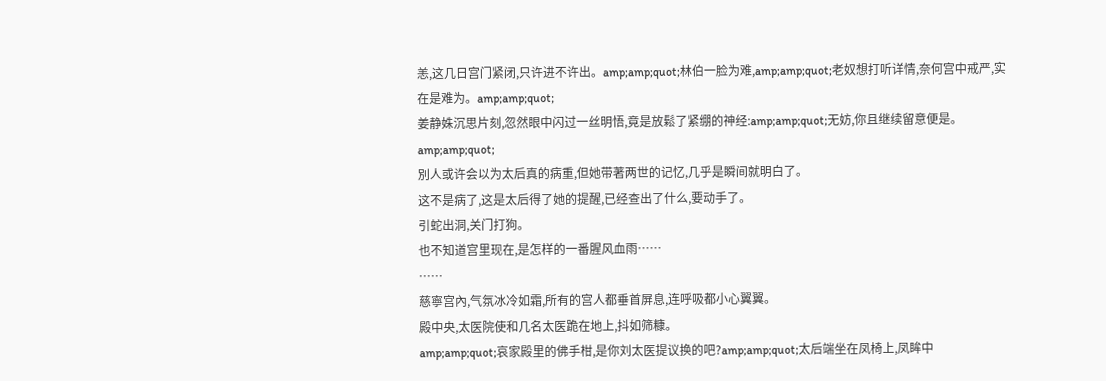恙,这几日宫门紧闭,只许进不许出。amp;amp;quot;林伯一脸为难,amp;amp;quot;老奴想打听详情,奈何宫中戒严,实在是难为。amp;amp;quot;
姜静姝沉思片刻,忽然眼中闪过一丝明悟,竟是放鬆了紧绷的神经:amp;amp;quot;无妨,你且继续留意便是。amp;amp;quot;
別人或许会以为太后真的病重,但她带著两世的记忆,几乎是瞬间就明白了。
这不是病了,这是太后得了她的提醒,已经查出了什么,要动手了。
引蛇出洞,关门打狗。
也不知道宫里现在,是怎样的一番腥风血雨……
……
慈寧宫內,气氛冰冷如霜,所有的宫人都垂首屏息,连呼吸都小心翼翼。
殿中央,太医院使和几名太医跪在地上,抖如筛糠。
amp;amp;quot;哀家殿里的佛手柑,是你刘太医提议换的吧?amp;amp;quot;太后端坐在凤椅上,凤眸中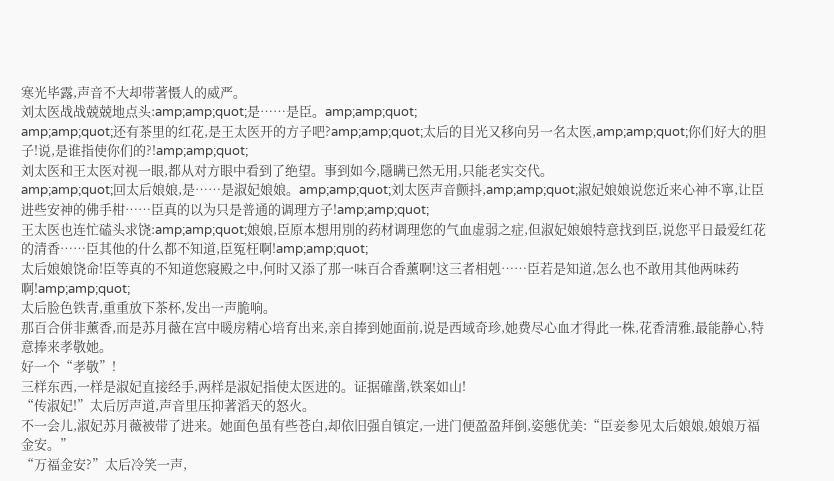寒光毕露,声音不大却带著慑人的威严。
刘太医战战兢兢地点头:amp;amp;quot;是……是臣。amp;amp;quot;
amp;amp;quot;还有茶里的红花,是王太医开的方子吧?amp;amp;quot;太后的目光又移向另一名太医,amp;amp;quot;你们好大的胆子!说,是谁指使你们的?!amp;amp;quot;
刘太医和王太医对视一眼,都从对方眼中看到了绝望。事到如今,隱瞒已然无用,只能老实交代。
amp;amp;quot;回太后娘娘,是……是淑妃娘娘。amp;amp;quot;刘太医声音颤抖,amp;amp;quot;淑妃娘娘说您近来心神不寧,让臣进些安神的佛手柑……臣真的以为只是普通的调理方子!amp;amp;quot;
王太医也连忙磕头求饶:amp;amp;quot;娘娘,臣原本想用別的药材调理您的气血虚弱之症,但淑妃娘娘特意找到臣,说您平日最爱红花的清香……臣其他的什么都不知道,臣冤枉啊!amp;amp;quot;
太后娘娘饶命!臣等真的不知道您寢殿之中,何时又添了那一味百合香薰啊!这三者相剋……臣若是知道,怎么也不敢用其他两味药啊!amp;amp;quot;
太后脸色铁青,重重放下茶杯,发出一声脆响。
那百合併非薰香,而是苏月薇在宫中暖房精心培育出来,亲自捧到她面前,说是西域奇珍,她费尽心血才得此一株,花香清雅,最能静心,特意捧来孝敬她。
好一个“孝敬”!
三样东西,一样是淑妃直接经手,两样是淑妃指使太医进的。证据確凿,铁案如山!
“传淑妃!”太后厉声道,声音里压抑著滔天的怒火。
不一会儿,淑妃苏月薇被带了进来。她面色虽有些苍白,却依旧强自镇定,一进门便盈盈拜倒,姿態优美:“臣妾参见太后娘娘,娘娘万福金安。”
“万福金安?”太后冷笑一声,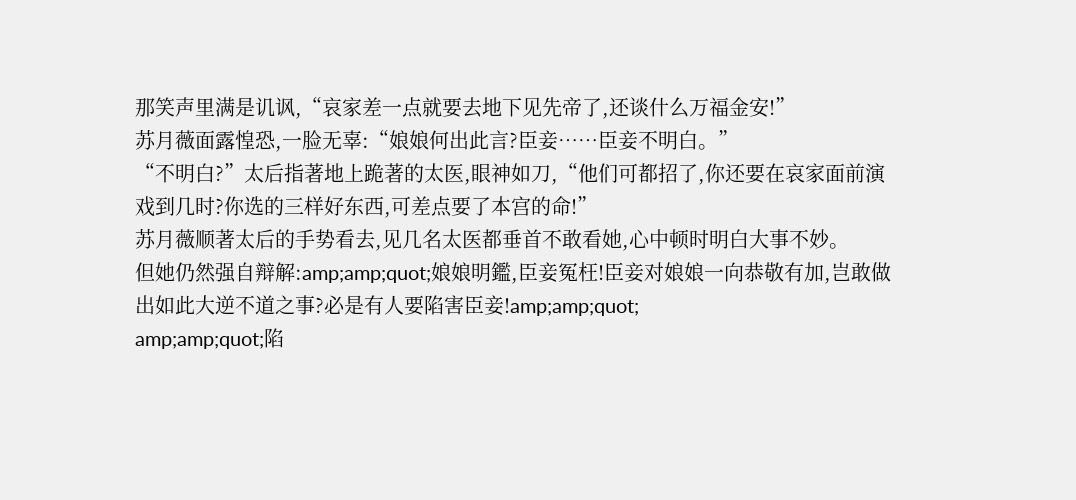那笑声里满是讥讽,“哀家差一点就要去地下见先帝了,还谈什么万福金安!”
苏月薇面露惶恐,一脸无辜:“娘娘何出此言?臣妾……臣妾不明白。”
“不明白?”太后指著地上跪著的太医,眼神如刀,“他们可都招了,你还要在哀家面前演戏到几时?你选的三样好东西,可差点要了本宫的命!”
苏月薇顺著太后的手势看去,见几名太医都垂首不敢看她,心中顿时明白大事不妙。
但她仍然强自辩解:amp;amp;quot;娘娘明鑑,臣妾冤枉!臣妾对娘娘一向恭敬有加,岂敢做出如此大逆不道之事?必是有人要陷害臣妾!amp;amp;quot;
amp;amp;quot;陷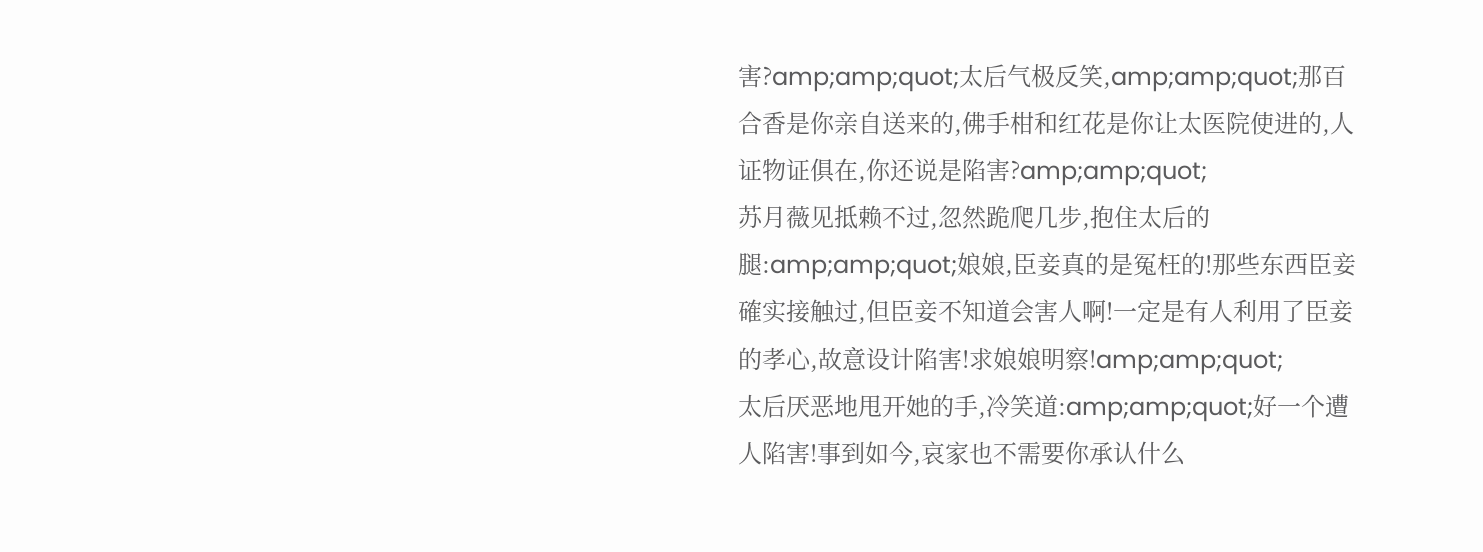害?amp;amp;quot;太后气极反笑,amp;amp;quot;那百合香是你亲自送来的,佛手柑和红花是你让太医院使进的,人证物证俱在,你还说是陷害?amp;amp;quot;
苏月薇见抵赖不过,忽然跪爬几步,抱住太后的腿:amp;amp;quot;娘娘,臣妾真的是冤枉的!那些东西臣妾確实接触过,但臣妾不知道会害人啊!一定是有人利用了臣妾的孝心,故意设计陷害!求娘娘明察!amp;amp;quot;
太后厌恶地甩开她的手,冷笑道:amp;amp;quot;好一个遭人陷害!事到如今,哀家也不需要你承认什么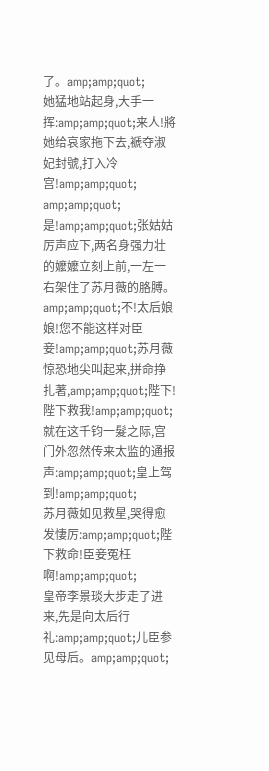了。amp;amp;quot;
她猛地站起身,大手一挥:amp;amp;quot;来人!將她给哀家拖下去,褫夺淑妃封號,打入冷宫!amp;amp;quot;
amp;amp;quot;是!amp;amp;quot;张姑姑厉声应下,两名身强力壮的嬤嬤立刻上前,一左一右架住了苏月薇的胳膊。
amp;amp;quot;不!太后娘娘!您不能这样对臣妾!amp;amp;quot;苏月薇惊恐地尖叫起来,拼命挣扎著,amp;amp;quot;陛下!陛下救我!amp;amp;quot;
就在这千钧一髮之际,宫门外忽然传来太监的通报声:amp;amp;quot;皇上驾到!amp;amp;quot;
苏月薇如见救星,哭得愈发悽厉:amp;amp;quot;陛下救命!臣妾冤枉啊!amp;amp;quot;
皇帝李景琰大步走了进来,先是向太后行礼:amp;amp;quot;儿臣参见母后。amp;amp;quot;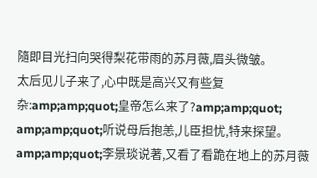隨即目光扫向哭得梨花带雨的苏月薇,眉头微皱。
太后见儿子来了,心中既是高兴又有些复杂:amp;amp;quot;皇帝怎么来了?amp;amp;quot;
amp;amp;quot;听说母后抱恙,儿臣担忧,特来探望。amp;amp;quot;李景琰说著,又看了看跪在地上的苏月薇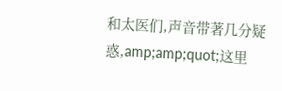和太医们,声音带著几分疑惑,amp;amp;quot;这里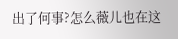出了何事?怎么薇儿也在这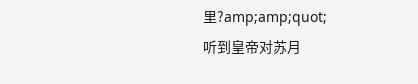里?amp;amp;quot;
听到皇帝对苏月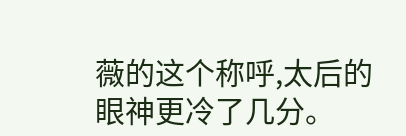薇的这个称呼,太后的眼神更冷了几分。